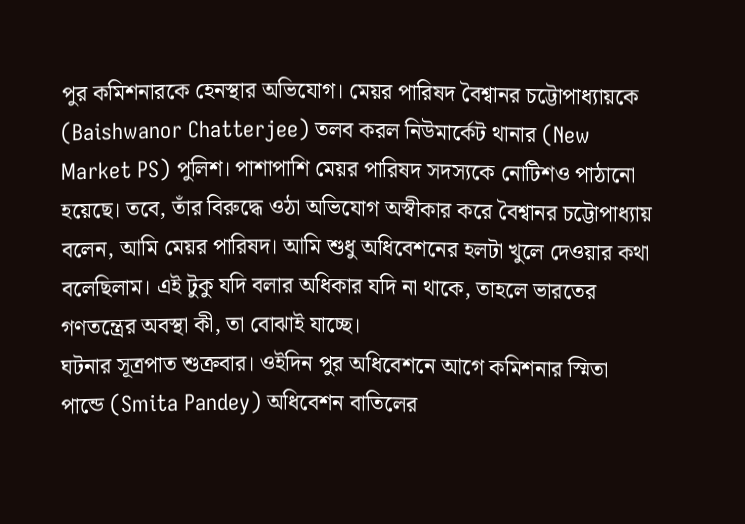পুর কমিশনারকে হেনস্থার অভিযোগ। মেয়র পারিষদ বৈশ্বানর চট্টোপাধ্যায়কে (Baishwanor Chatterjee) তলব করল নিউমার্কেট থানার (New Market PS) পুলিশ। পাশাপাশি মেয়র পারিষদ সদস্যকে নোটিশও পাঠানো হয়েছে। তবে, তাঁর বিরুদ্ধে ওঠা অভিযোগ অস্বীকার করে বৈশ্বানর চট্টোপাধ্যায় বলেন, আমি মেয়র পারিষদ। আমি শুধু অধিবেশনের হলটা খুলে দেওয়ার কথা বলেছিলাম। এই টুকু যদি বলার অধিকার যদি না থাকে, তাহলে ভারতের গণতন্ত্রের অবস্থা কী, তা বোঝাই যাচ্ছে।
ঘটনার সূত্রপাত শুক্রবার। ওইদিন পুর অধিবেশনে আগে কমিশনার স্মিতা পান্ডে (Smita Pandey) অধিবেশন বাতিলের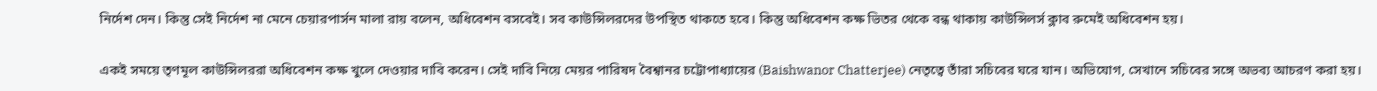নির্দেশ দেন। কিন্তু সেই নির্দেশ না মেনে চেয়ারপার্সন মালা রায় বলেন, অধিবেশন বসবেই। সব কাউন্সিলরদের উপস্থিত থাকতে হবে। কিন্তু অধিবেশন কক্ষ ভিতর থেকে বন্ধ থাকায় কাউন্সিলর্স ক্লাব রুমেই অধিবেশন হয়।

একই সময়ে তৃণমূল কাউন্সিলররা অধিবেশন কক্ষ খুলে দেওয়ার দাবি করেন। সেই দাবি নিয়ে মেয়র পারিষদ বৈশ্বানর চট্টোপাধ্যায়ের (Baishwanor Chatterjee) নেতৃত্বে তাঁরা সচিবের ঘরে যান। অভিযোগ, সেখানে সচিবের সঙ্গে অভব্য আচরণ করা হয়।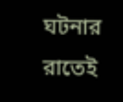ঘটনার রাতেই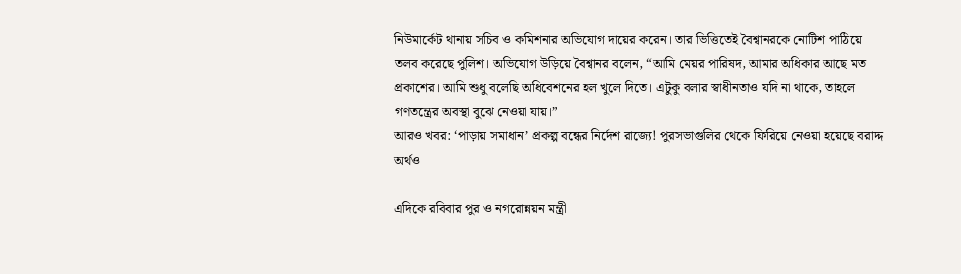নিউমার্কেট থানায় সচিব ও কমিশনার অভিযোগ দায়ের করেন। তার ভিত্তিতেই বৈশ্বানরকে নোটিশ পাঠিয়ে তলব করেছে পুলিশ। অভিযোগ উড়িয়ে বৈশ্বানর বলেন, “আমি মেয়র পারিষদ, আমার অধিকার আছে মত প্রকাশের। আমি শুধু বলেছি অধিবেশনের হল খুলে দিতে। এটুকু বলার স্বাধীনতাও যদি না থাকে, তাহলে গণতন্ত্রের অবস্থা বুঝে নেওয়া যায়।”
আরও খবর: ‘পাড়ায় সমাধান’ প্রকল্প বন্ধের নির্দেশ রাজ্যে! পুরসভাগুলির থেকে ফিরিয়ে নেওয়া হয়েছে বরাদ্দ অর্থও

এদিকে রবিবার পুর ও নগরোন্নয়ন মন্ত্রী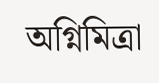অগ্নিমিত্রা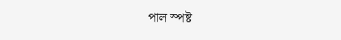পাল স্পষ্ট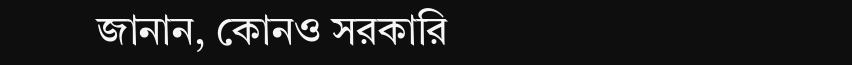জানান, কোনও সরকারি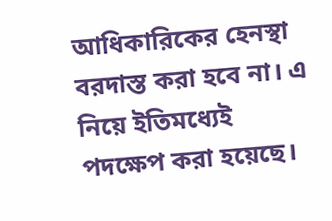আধিকারিকের হেনস্থা বরদাস্ত করা হবে না। এ নিয়ে ইতিমধ্যেই পদক্ষেপ করা হয়েছে।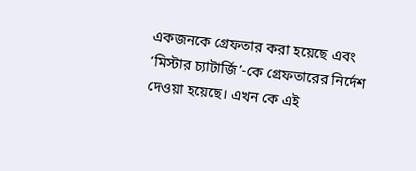একজনকে গ্রেফতার করা হয়েছে এবং ‘মিস্টার চ্যাটার্জি’-কে গ্রেফতারের নির্দেশ দেওয়া হয়েছে। এখন কে এই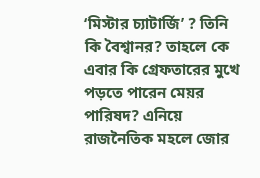‘মিস্টার চ্যাটার্জি’ ? তিনি কি বৈশ্বানর? তাহলে কে এবার কি গ্রেফতারের মুখে পড়তে পারেন মেয়র পারিষদ? এনিয়ে রাজনৈতিক মহলে জোর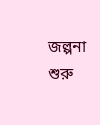জল্পনা শুরু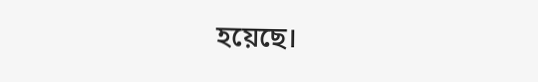হয়েছে।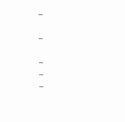–

–

–
–
–